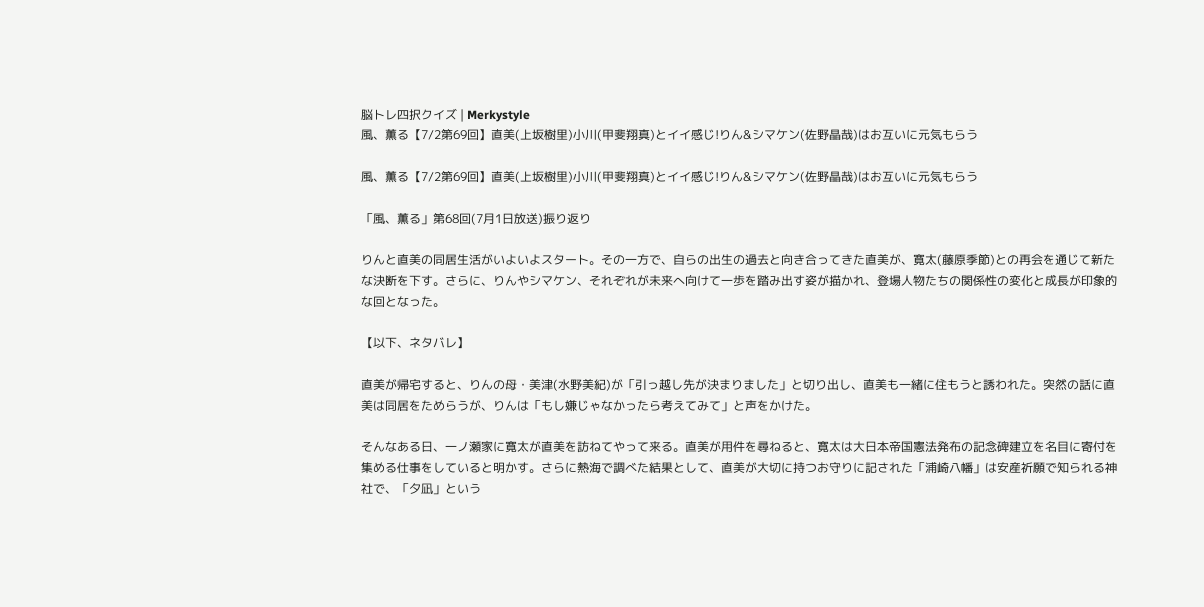脳トレ四択クイズ | Merkystyle
風、薫る【7/2第69回】直美(上坂樹里)小川(甲斐翔真)とイイ感じ!りん&シマケン(佐野晶哉)はお互いに元気もらう

風、薫る【7/2第69回】直美(上坂樹里)小川(甲斐翔真)とイイ感じ!りん&シマケン(佐野晶哉)はお互いに元気もらう

「風、薫る」第68回(7月1日放送)振り返り

りんと直美の同居生活がいよいよスタート。その一方で、自らの出生の過去と向き合ってきた直美が、寛太(藤原季節)との再会を通じて新たな決断を下す。さらに、りんやシマケン、それぞれが未来へ向けて一歩を踏み出す姿が描かれ、登場人物たちの関係性の変化と成長が印象的な回となった。

【以下、ネタバレ】

直美が帰宅すると、りんの母・美津(水野美紀)が「引っ越し先が決まりました」と切り出し、直美も一緒に住もうと誘われた。突然の話に直美は同居をためらうが、りんは「もし嫌じゃなかったら考えてみて」と声をかけた。

そんなある日、一ノ瀬家に寛太が直美を訪ねてやって来る。直美が用件を尋ねると、寛太は大日本帝国憲法発布の記念碑建立を名目に寄付を集める仕事をしていると明かす。さらに熱海で調べた結果として、直美が大切に持つお守りに記された「浦崎八幡」は安産祈願で知られる神社で、「夕凪」という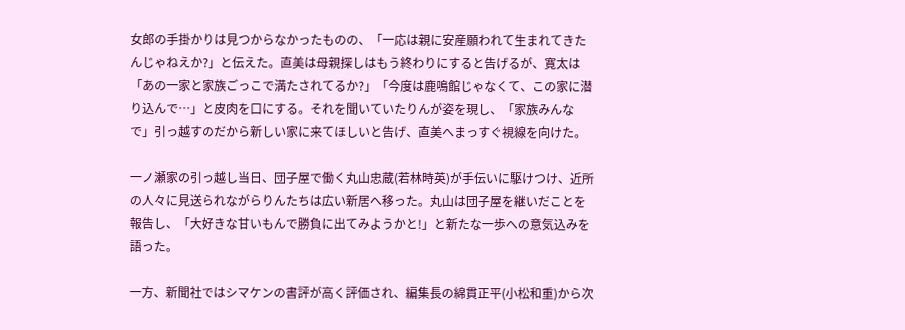女郎の手掛かりは見つからなかったものの、「一応は親に安産願われて生まれてきたんじゃねえか?」と伝えた。直美は母親探しはもう終わりにすると告げるが、寛太は「あの一家と家族ごっこで満たされてるか?」「今度は鹿鳴館じゃなくて、この家に潜り込んで…」と皮肉を口にする。それを聞いていたりんが姿を現し、「家族みんなで」引っ越すのだから新しい家に来てほしいと告げ、直美へまっすぐ視線を向けた。

一ノ瀬家の引っ越し当日、団子屋で働く丸山忠蔵(若林時英)が手伝いに駆けつけ、近所の人々に見送られながらりんたちは広い新居へ移った。丸山は団子屋を継いだことを報告し、「大好きな甘いもんで勝負に出てみようかと!」と新たな一歩への意気込みを語った。

一方、新聞社ではシマケンの書評が高く評価され、編集長の綿貫正平(小松和重)から次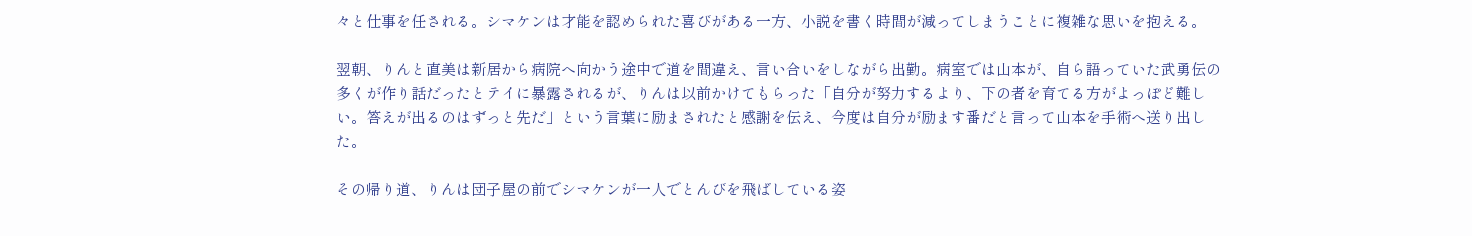々と仕事を任される。シマケンは才能を認められた喜びがある一方、小説を書く時間が減ってしまうことに複雑な思いを抱える。

翌朝、りんと直美は新居から病院へ向かう途中で道を間違え、言い合いをしながら出勤。病室では山本が、自ら語っていた武勇伝の多くが作り話だったとテイに暴露されるが、りんは以前かけてもらった「自分が努力するより、下の者を育てる方がよっぽど難しい。答えが出るのはずっと先だ」という言葉に励まされたと感謝を伝え、今度は自分が励ます番だと言って山本を手術へ送り出した。

その帰り道、りんは団子屋の前でシマケンが一人でとんびを飛ばしている姿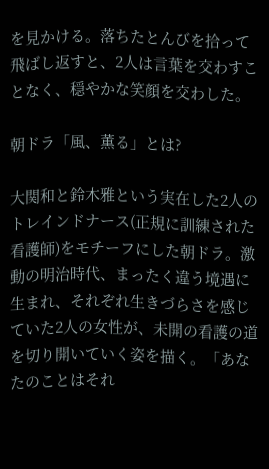を見かける。落ちたとんびを拾って飛ばし返すと、2人は言葉を交わすことなく、穏やかな笑顔を交わした。

朝ドラ「風、薫る」とは?

大関和と鈴木雅という実在した2人のトレインドナース(正規に訓練された看護師)をモチーフにした朝ドラ。激動の明治時代、まったく違う境遇に生まれ、それぞれ生きづらさを感じていた2人の女性が、未開の看護の道を切り開いていく姿を描く。「あなたのことはそれ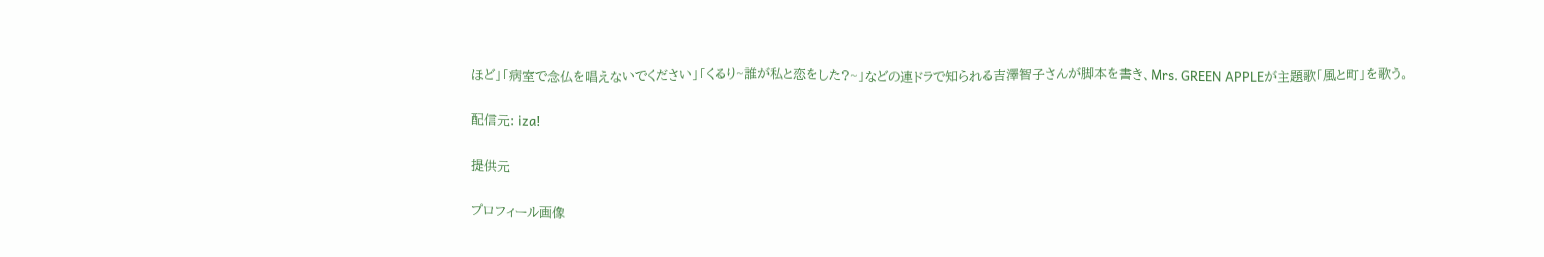ほど」「病室で念仏を唱えないでください」「くるり~誰が私と恋をした?~」などの連ドラで知られる吉澤智子さんが脚本を書き、Mrs. GREEN APPLEが主題歌「風と町」を歌う。

配信元: iza!

提供元

プロフィール画像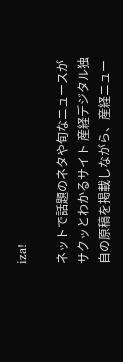iza!

ネットで話題のネタや旬なニュースがサクッとわかるサイト 産経デジタル独自の原稿を掲載しながら、産経ニュー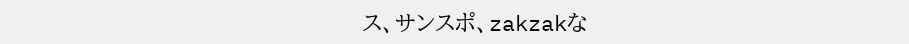ス、サンスポ、zakzakな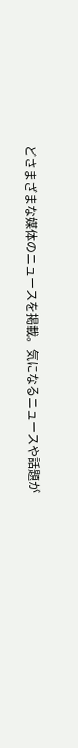どさまざまな媒体のニュースを掲載。気になるニュースや話題が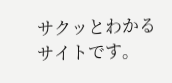サクッとわかるサイトです。